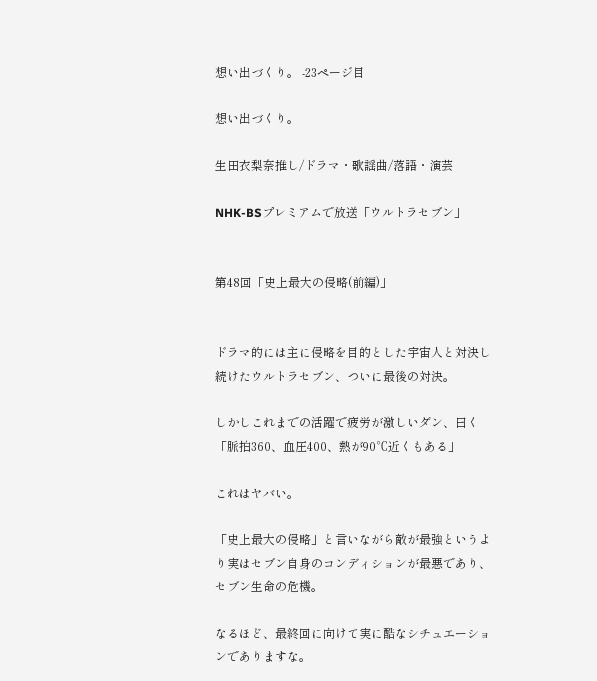想い出づくり。 -23ページ目

想い出づくり。

生田衣梨奈推し/ドラマ・歌謡曲/落語・演芸

NHK-BSプレミアムで放送「ウルトラセブン」


第48回「史上最大の侵略(前編)」


ドラマ的には主に侵略を目的とした宇宙人と対決し続けたウルトラセブン、ついに最後の対決。

しかしこれまでの活躍で疲労が激しいダン、曰く「脈拍360、血圧400、熱が90℃近くもある」

これはヤバい。

「史上最大の侵略」と言いながら敵が最強というより実はセブン自身のコンディションが最悪であり、セブン生命の危機。

なるほど、最終回に向けて実に酷なシチュエーションでありますな。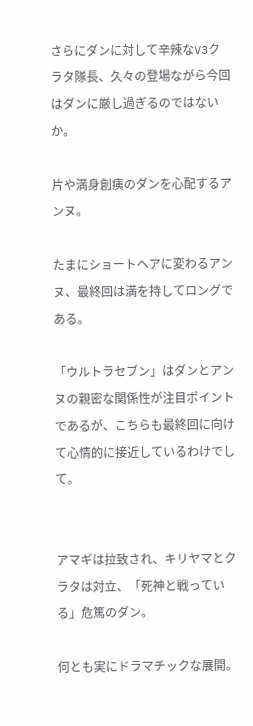さらにダンに対して辛辣なV3クラタ隊長、久々の登場ながら今回はダンに厳し過ぎるのではないか。

片や満身創痍のダンを心配するアンヌ。

たまにショートヘアに変わるアンヌ、最終回は満を持してロングである。

「ウルトラセブン」はダンとアンヌの親密な関係性が注目ポイントであるが、こちらも最終回に向けて心情的に接近しているわけでして。


アマギは拉致され、キリヤマとクラタは対立、「死神と戦っている」危篤のダン。

何とも実にドラマチックな展開。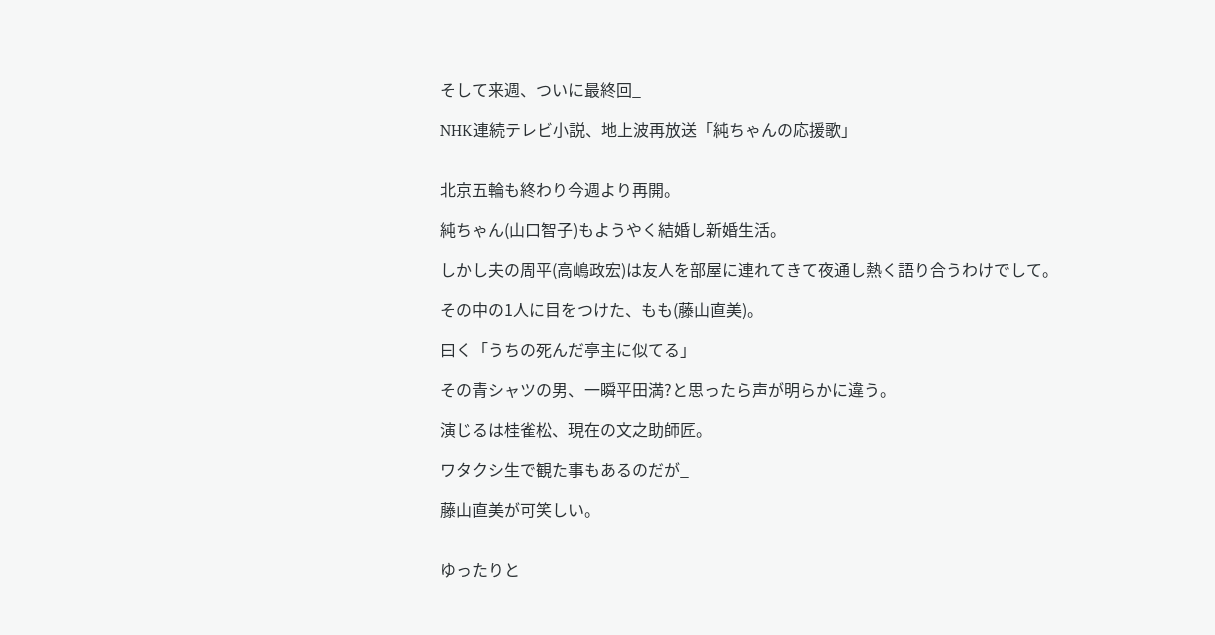そして来週、ついに最終回_

NHK連続テレビ小説、地上波再放送「純ちゃんの応援歌」


北京五輪も終わり今週より再開。

純ちゃん(山口智子)もようやく結婚し新婚生活。

しかし夫の周平(高嶋政宏)は友人を部屋に連れてきて夜通し熱く語り合うわけでして。

その中の1人に目をつけた、もも(藤山直美)。

曰く「うちの死んだ亭主に似てる」

その青シャツの男、一瞬平田満?と思ったら声が明らかに違う。

演じるは桂雀松、現在の文之助師匠。

ワタクシ生で観た事もあるのだが_

藤山直美が可笑しい。


ゆったりと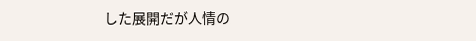した展開だが人情の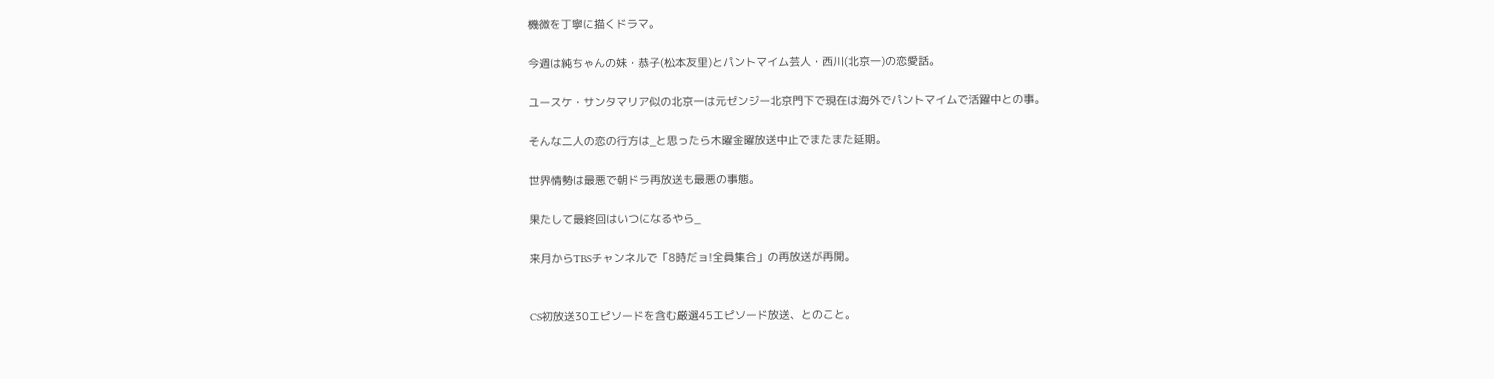機微を丁寧に描くドラマ。

今週は純ちゃんの妹・恭子(松本友里)とパントマイム芸人・西川(北京一)の恋愛話。

ユースケ・サンタマリア似の北京一は元ゼンジー北京門下で現在は海外でパントマイムで活躍中との事。

そんな二人の恋の行方は_と思ったら木曜金曜放送中止でまたまた延期。

世界情勢は最悪で朝ドラ再放送も最悪の事態。

果たして最終回はいつになるやら_

来月からTBSチャンネルで「8時だョ!全員集合」の再放送が再開。


CS初放送30エピソードを含む厳選45エピソード放送、とのこと。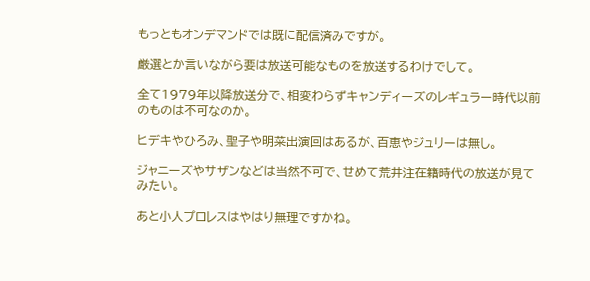もっともオンデマンドでは既に配信済みですが。

厳選とか言いながら要は放送可能なものを放送するわけでして。

全て1979年以降放送分で、相変わらずキャンディーズのレギュラー時代以前のものは不可なのか。

ヒデキやひろみ、聖子や明菜出演回はあるが、百恵やジュリーは無し。

ジャニーズやサザンなどは当然不可で、せめて荒井注在籍時代の放送が見てみたい。

あと小人プロレスはやはり無理ですかね。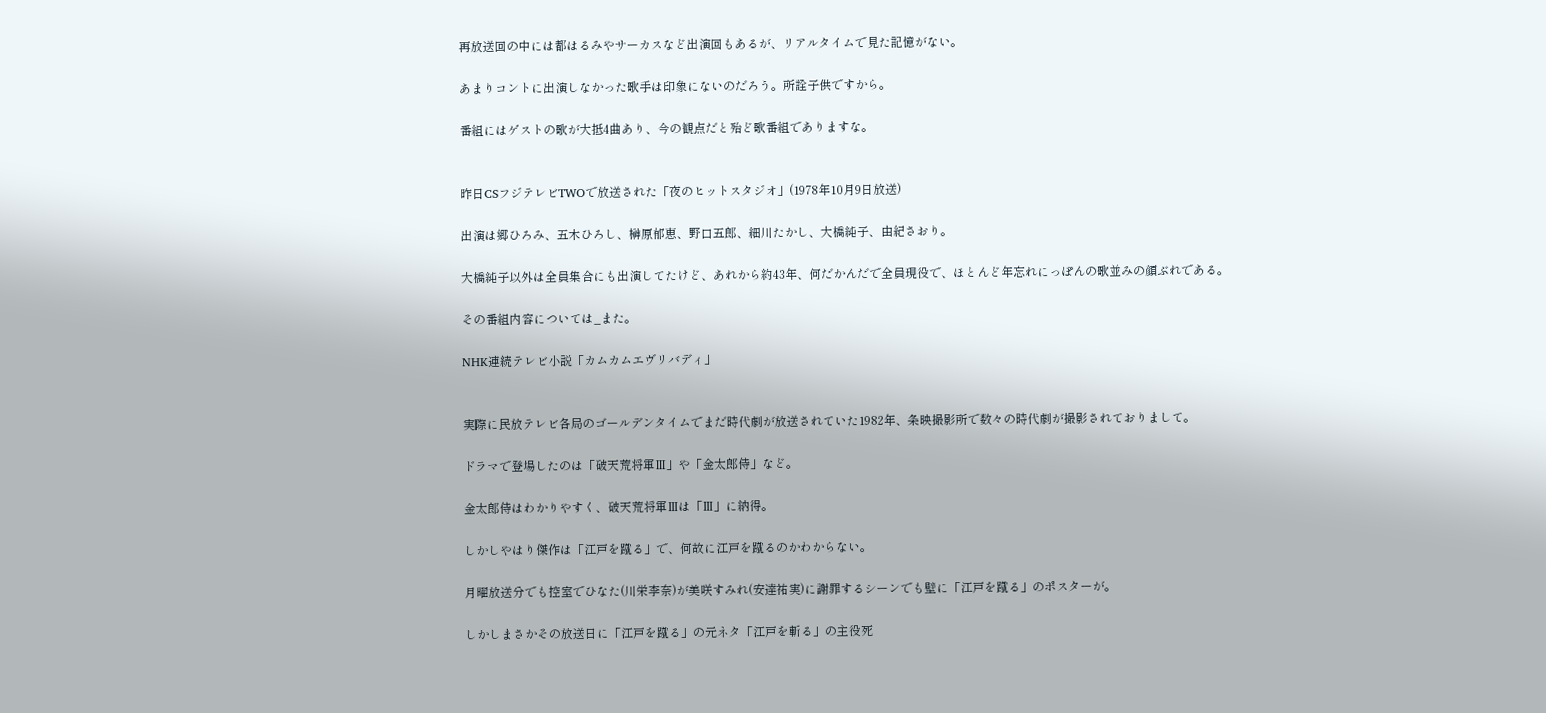再放送回の中には都はるみやサーカスなど出演回もあるが、リアルタイムで見た記憶がない。

あまりコントに出演しなかった歌手は印象にないのだろう。所詮子供ですから。

番組にはゲストの歌が大抵4曲あり、今の観点だと殆ど歌番組でありますな。


昨日CSフジテレビTWOで放送された「夜のヒットスタジオ」(1978年10月9日放送)

出演は郷ひろみ、五木ひろし、榊原郁恵、野口五郎、細川たかし、大橋純子、由紀さおり。

大橋純子以外は全員集合にも出演してたけど、あれから約43年、何だかんだで全員現役で、ほとんど年忘れにっぽんの歌並みの顔ぶれである。

その番組内容については_また。

NHK連続テレビ小説「カムカムエヴリバディ」


実際に民放テレビ各局のゴールデンタイムでまだ時代劇が放送されていた1982年、条映撮影所で数々の時代劇が撮影されておりまして。

ドラマで登場したのは「破天荒将軍Ⅲ」や「金太郎侍」など。

金太郎侍はわかりやすく、破天荒将軍Ⅲは「Ⅲ」に納得。

しかしやはり傑作は「江戸を蹴る」で、何故に江戸を蹴るのかわからない。

月曜放送分でも控室でひなた(川栄李奈)が美咲すみれ(安達祐実)に謝罪するシーンでも壁に「江戸を蹴る」のポスターが。

しかしまさかその放送日に「江戸を蹴る」の元ネタ「江戸を斬る」の主役死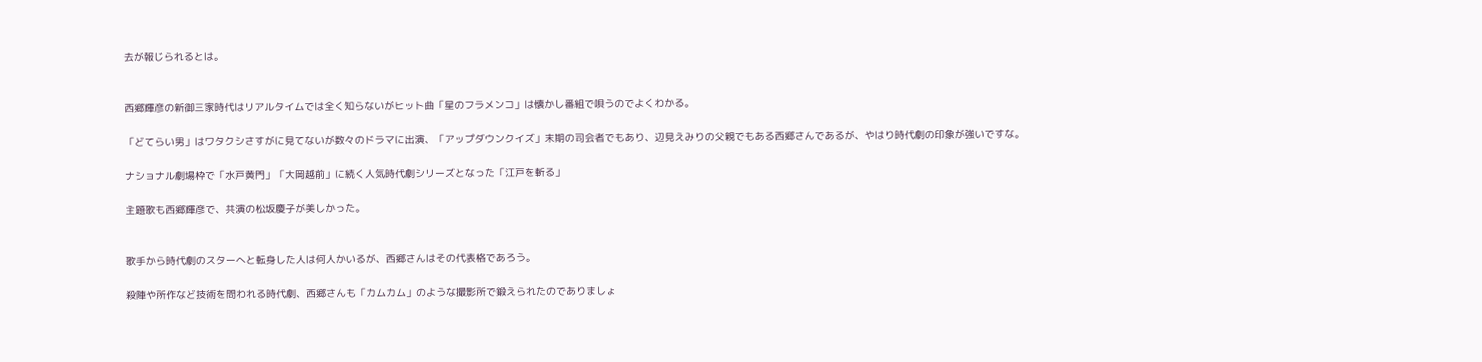去が報じられるとは。


西郷輝彦の新御三家時代はリアルタイムでは全く知らないがヒット曲「星のフラメンコ」は懐かし番組で唄うのでよくわかる。

「どてらい男」はワタクシさすがに見てないが数々のドラマに出演、「アップダウンクイズ」末期の司会者でもあり、辺見えみりの父親でもある西郷さんであるが、やはり時代劇の印象が強いですな。

ナショナル劇場枠で「水戸黄門」「大岡越前」に続く人気時代劇シリーズとなった「江戸を斬る」

主題歌も西郷輝彦で、共演の松坂慶子が美しかった。


歌手から時代劇のスターへと転身した人は何人かいるが、西郷さんはその代表格であろう。

殺陣や所作など技術を問われる時代劇、西郷さんも「カムカム」のような撮影所で鍛えられたのでありましょ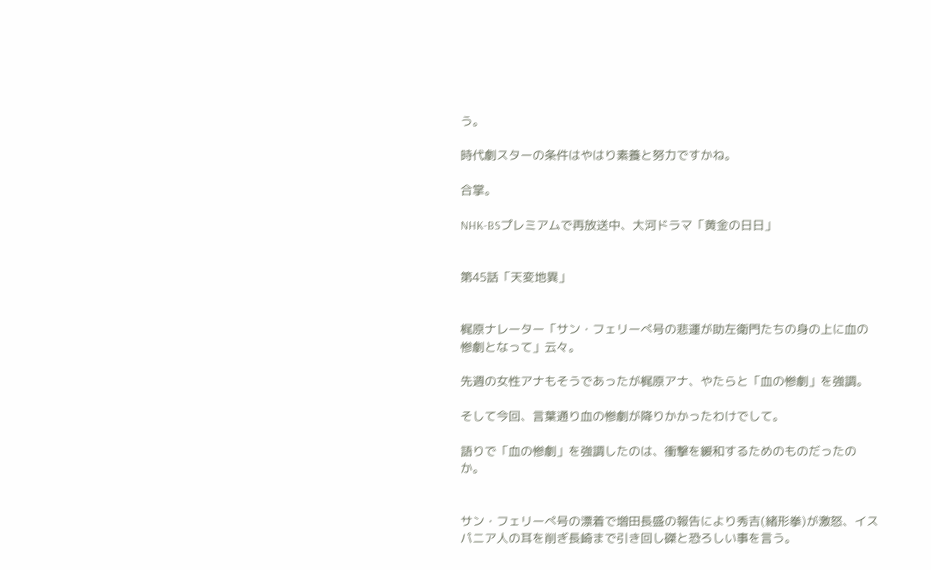う。

時代劇スターの条件はやはり素養と努力ですかね。

合掌。

NHK-BSプレミアムで再放送中、大河ドラマ「黄金の日日」


第45話「天変地異」


梶原ナレーター「サン・フェリーぺ号の悲運が助左衛門たちの身の上に血の惨劇となって」云々。

先週の女性アナもそうであったが梶原アナ、やたらと「血の惨劇」を強調。

そして今回、言葉通り血の惨劇が降りかかったわけでして。

語りで「血の惨劇」を強調したのは、衝撃を緩和するためのものだったのか。


サン・フェリーぺ号の漂着で増田長盛の報告により秀吉(緒形拳)が激怒、イスパニア人の耳を削ぎ長崎まで引き回し磔と恐ろしい事を言う。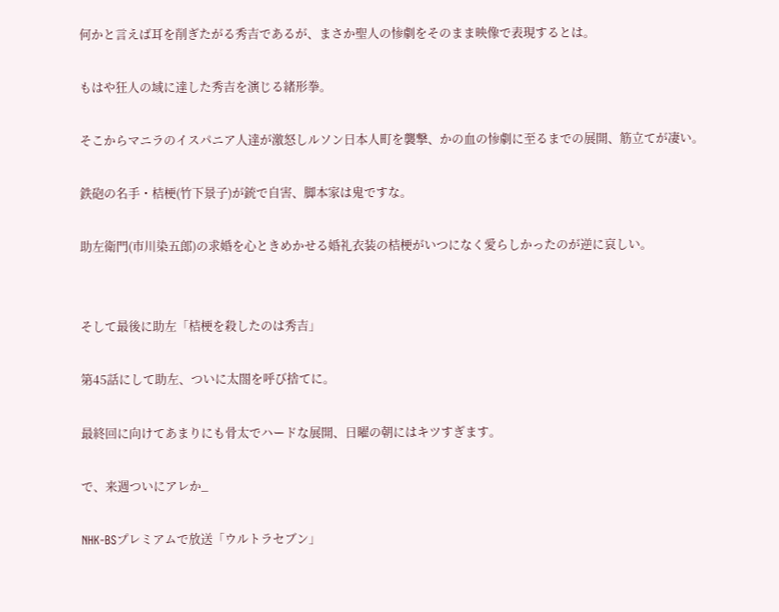何かと言えば耳を削ぎたがる秀吉であるが、まさか聖人の惨劇をそのまま映像で表現するとは。

もはや狂人の域に達した秀吉を演じる緒形拳。

そこからマニラのイスパニア人達が激怒しルソン日本人町を襲撃、かの血の惨劇に至るまでの展開、筋立てが凄い。

鉄砲の名手・桔梗(竹下景子)が銃で自害、脚本家は鬼ですな。

助左衛門(市川染五郎)の求婚を心ときめかせる婚礼衣装の桔梗がいつになく愛らしかったのが逆に哀しい。


そして最後に助左「桔梗を殺したのは秀吉」

第45話にして助左、ついに太閤を呼び捨てに。

最終回に向けてあまりにも骨太でハードな展開、日曜の朝にはキツすぎます。

で、来週ついにアレか_

NHK-BSプレミアムで放送「ウルトラセブン」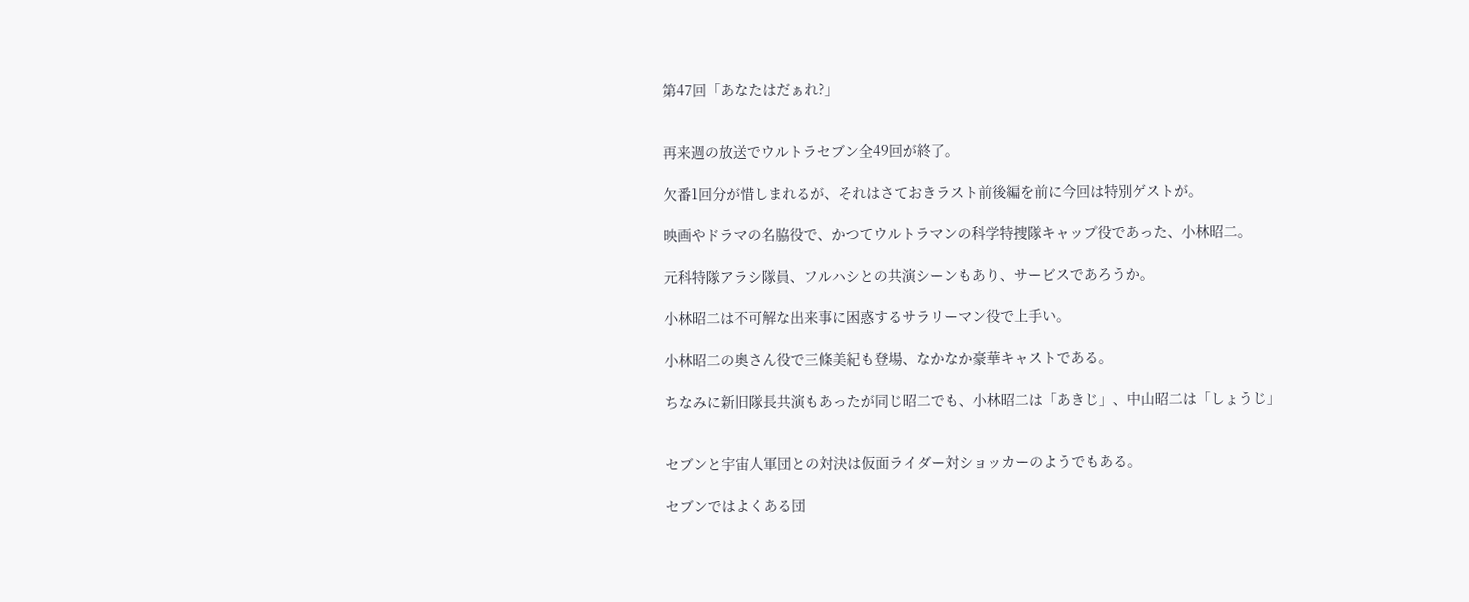第47回「あなたはだぁれ?」


再来週の放送でウルトラセブン全49回が終了。

欠番1回分が惜しまれるが、それはさておきラスト前後編を前に今回は特別ゲストが。

映画やドラマの名脇役で、かつてウルトラマンの科学特捜隊キャップ役であった、小林昭二。

元科特隊アラシ隊員、フルハシとの共演シーンもあり、サービスであろうか。

小林昭二は不可解な出来事に困惑するサラリーマン役で上手い。

小林昭二の奥さん役で三條美紀も登場、なかなか豪華キャストである。

ちなみに新旧隊長共演もあったが同じ昭二でも、小林昭二は「あきじ」、中山昭二は「しょうじ」


セブンと宇宙人軍団との対決は仮面ライダー対ショッカーのようでもある。

セブンではよくある団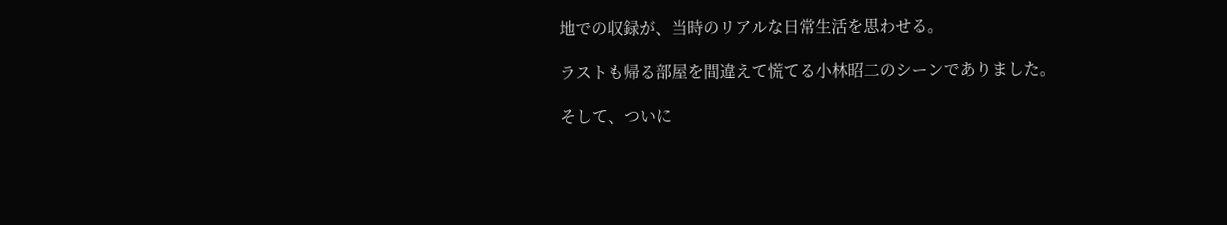地での収録が、当時のリアルな日常生活を思わせる。

ラストも帰る部屋を間違えて慌てる小林昭二のシーンでありました。

そして、ついに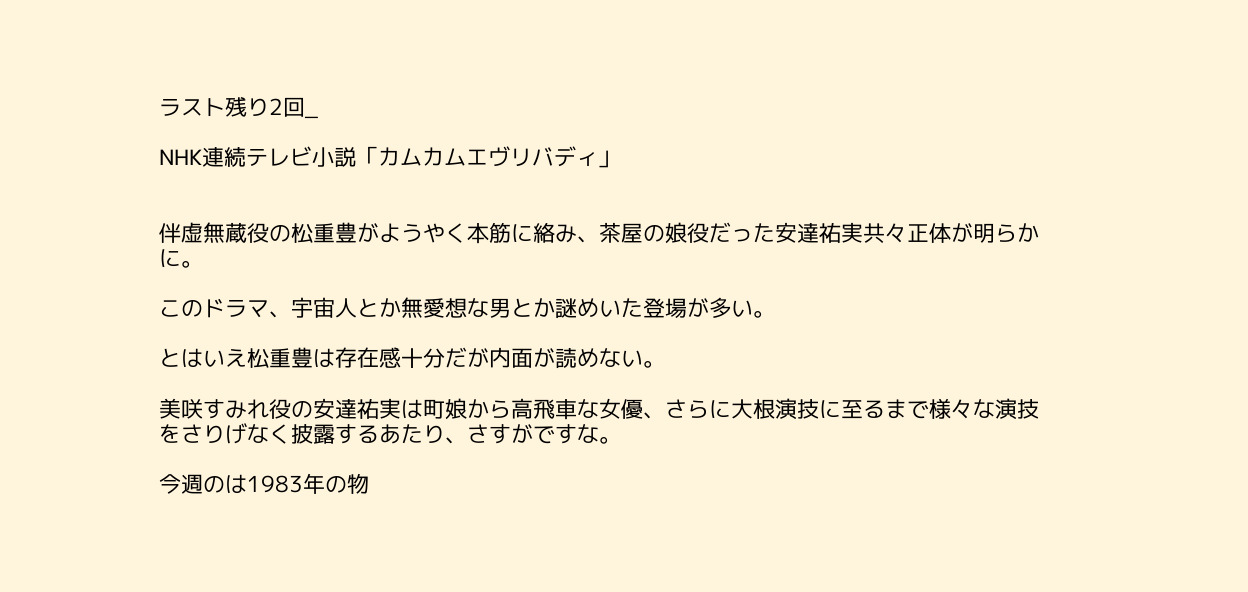ラスト残り2回_

NHK連続テレビ小説「カムカムエヴリバディ」


伴虚無蔵役の松重豊がようやく本筋に絡み、茶屋の娘役だった安達祐実共々正体が明らかに。

このドラマ、宇宙人とか無愛想な男とか謎めいた登場が多い。

とはいえ松重豊は存在感十分だが内面が読めない。

美咲すみれ役の安達祐実は町娘から高飛車な女優、さらに大根演技に至るまで様々な演技をさりげなく披露するあたり、さすがですな。

今週のは1983年の物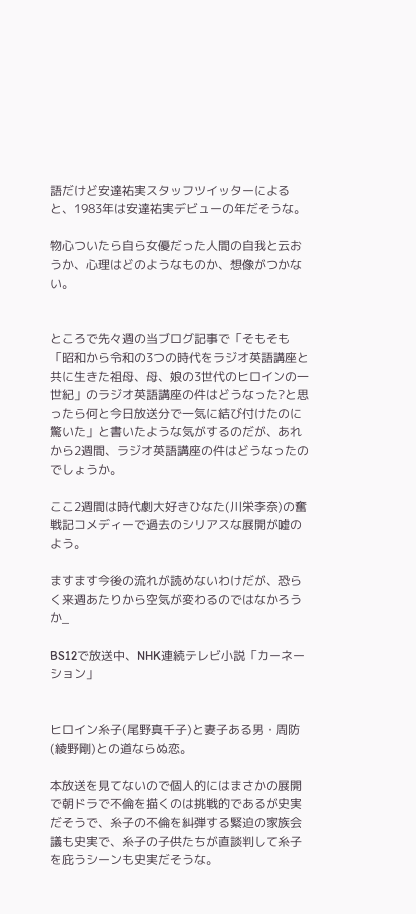語だけど安達祐実スタッフツイッターによると、1983年は安達祐実デビューの年だそうな。

物心ついたら自ら女優だった人間の自我と云おうか、心理はどのようなものか、想像がつかない。


ところで先々週の当ブログ記事で「そもそも「昭和から令和の3つの時代をラジオ英語講座と共に生きた祖母、母、娘の3世代のヒロインの一世紀」のラジオ英語講座の件はどうなった?と思ったら何と今日放送分で一気に結び付けたのに驚いた」と書いたような気がするのだが、あれから2週間、ラジオ英語講座の件はどうなったのでしょうか。

ここ2週間は時代劇大好きひなた(川栄李奈)の奮戦記コメディーで過去のシリアスな展開が嘘のよう。

ますます今後の流れが読めないわけだが、恐らく来週あたりから空気が変わるのではなかろうか_

BS12で放送中、NHK連続テレビ小説「カーネーション」


ヒロイン糸子(尾野真千子)と妻子ある男・周防(綾野剛)との道ならぬ恋。

本放送を見てないので個人的にはまさかの展開で朝ドラで不倫を描くのは挑戦的であるが史実だそうで、糸子の不倫を糾弾する緊迫の家族会議も史実で、糸子の子供たちが直談判して糸子を庇うシーンも史実だそうな。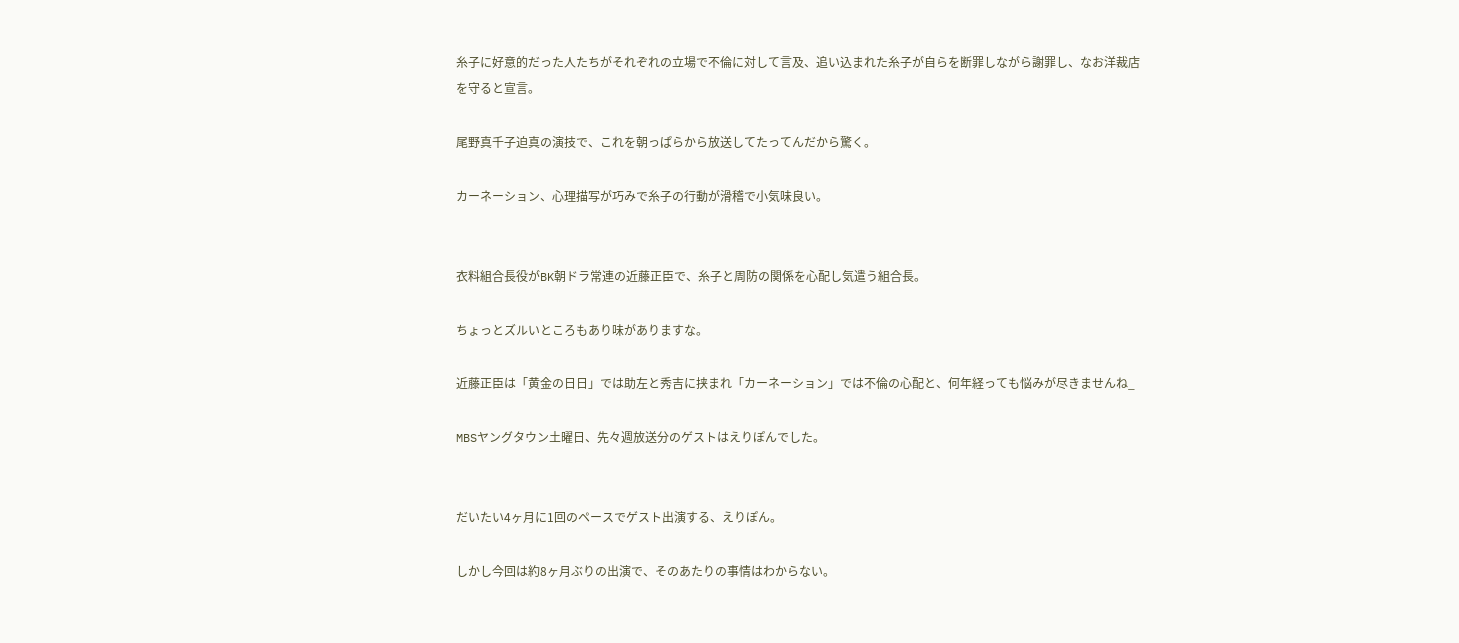糸子に好意的だった人たちがそれぞれの立場で不倫に対して言及、追い込まれた糸子が自らを断罪しながら謝罪し、なお洋裁店を守ると宣言。

尾野真千子迫真の演技で、これを朝っぱらから放送してたってんだから驚く。

カーネーション、心理描写が巧みで糸子の行動が滑稽で小気味良い。


衣料組合長役がBK朝ドラ常連の近藤正臣で、糸子と周防の関係を心配し気遣う組合長。

ちょっとズルいところもあり味がありますな。

近藤正臣は「黄金の日日」では助左と秀吉に挟まれ「カーネーション」では不倫の心配と、何年経っても悩みが尽きませんね_

MBSヤングタウン土曜日、先々週放送分のゲストはえりぽんでした。


だいたい4ヶ月に1回のペースでゲスト出演する、えりぽん。

しかし今回は約8ヶ月ぶりの出演で、そのあたりの事情はわからない。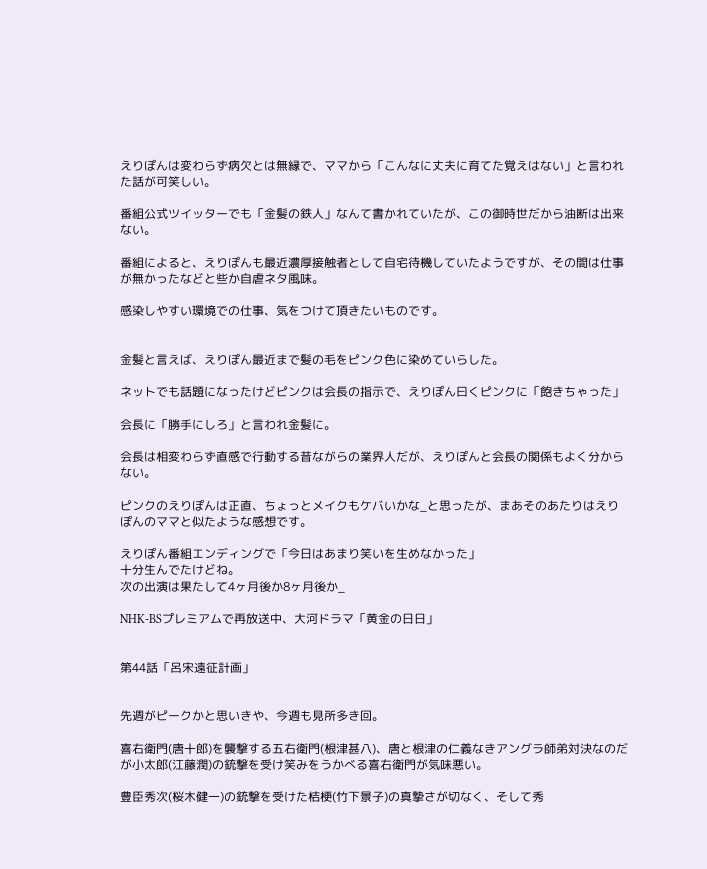えりぽんは変わらず病欠とは無縁で、ママから「こんなに丈夫に育てた覚えはない」と言われた話が可笑しい。

番組公式ツイッターでも「金髪の鉄人」なんて書かれていたが、この御時世だから油断は出来ない。

番組によると、えりぽんも最近濃厚接触者として自宅待機していたようですが、その間は仕事が無かったなどと些か自虐ネタ風味。

感染しやすい環境での仕事、気をつけて頂きたいものです。


金髪と言えば、えりぽん最近まで髪の毛をピンク色に染めていらした。

ネットでも話題になったけどピンクは会長の指示で、えりぽん曰くピンクに「飽きちゃった」

会長に「勝手にしろ」と言われ金髪に。

会長は相変わらず直感で行動する昔ながらの業界人だが、えりぽんと会長の関係もよく分からない。

ピンクのえりぽんは正直、ちょっとメイクもケバいかな_と思ったが、まあそのあたりはえりぽんのママと似たような感想です。

えりぽん番組エンディングで「今日はあまり笑いを生めなかった」
十分生んでたけどね。
次の出演は果たして4ヶ月後か8ヶ月後か_

NHK-BSプレミアムで再放送中、大河ドラマ「黄金の日日」


第44話「呂宋遠征計画」


先週がピークかと思いきや、今週も見所多き回。

喜右衛門(唐十郎)を襲撃する五右衛門(根津甚八)、唐と根津の仁義なきアングラ師弟対決なのだが小太郎(江藤潤)の銃撃を受け笑みをうかべる喜右衛門が気味悪い。

豊臣秀次(桜木健一)の銃撃を受けた桔梗(竹下景子)の真摯さが切なく、そして秀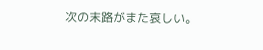次の末路がまた哀しい。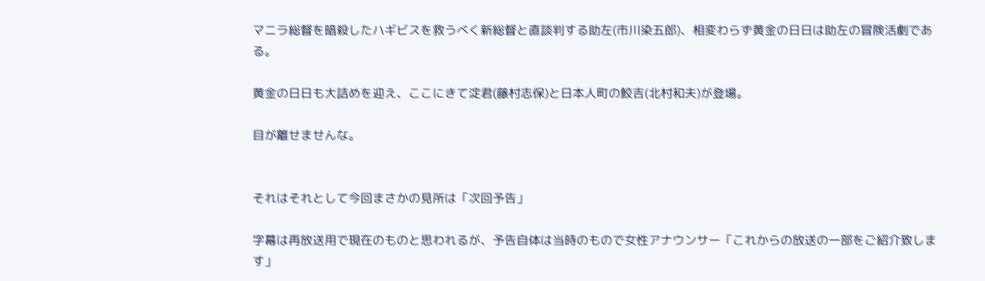マニラ総督を暗殺したハギビスを救うべく新総督と直談判する助左(市川染五郎)、相変わらず黄金の日日は助左の冒険活劇である。

黄金の日日も大詰めを迎え、ここにきて淀君(藤村志保)と日本人町の鮫吉(北村和夫)が登場。

目が離せませんな。


それはそれとして今回まさかの見所は「次回予告」

字幕は再放送用で現在のものと思われるが、予告自体は当時のもので女性アナウンサー「これからの放送の一部をご紹介致します」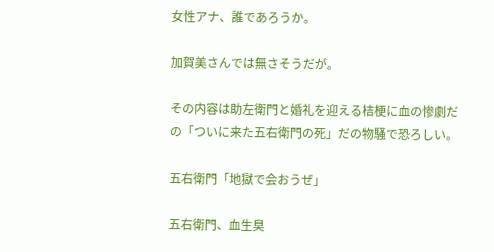女性アナ、誰であろうか。

加賀美さんでは無さそうだが。

その内容は助左衛門と婚礼を迎える桔梗に血の惨劇だの「ついに来た五右衛門の死」だの物騒で恐ろしい。

五右衛門「地獄で会おうぜ」

五右衛門、血生臭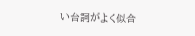い台詞がよく似合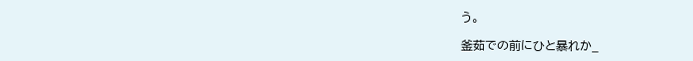う。

釜茹での前にひと暴れか_